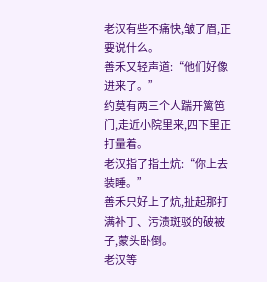老汉有些不痛快,皱了眉,正要说什么。
善禾又轻声道:“他们好像进来了。”
约莫有两三个人踹开篱笆门,走近小院里来,四下里正打量着。
老汉指了指土炕:“你上去装睡。”
善禾只好上了炕,扯起那打满补丁、污渍斑驳的破被子,蒙头卧倒。
老汉等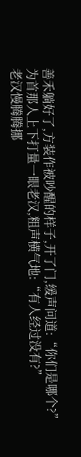善禾躺好了,方装作被吵醒的样子,开了门,缓声问道:“你们是哪个?”
为首那人上下打量一眼老汉,粗声横气地:“有人经过没有?”
老汉慢腾腾挪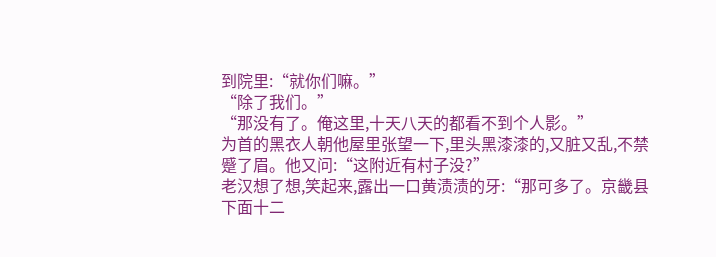到院里:“就你们嘛。”
“除了我们。”
“那没有了。俺这里,十天八天的都看不到个人影。”
为首的黑衣人朝他屋里张望一下,里头黑漆漆的,又脏又乱,不禁蹙了眉。他又问:“这附近有村子没?”
老汉想了想,笑起来,露出一口黄渍渍的牙:“那可多了。京畿县下面十二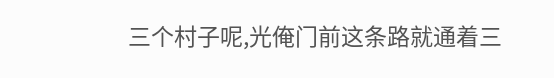三个村子呢,光俺门前这条路就通着三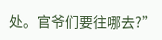处。官爷们要往哪去?”